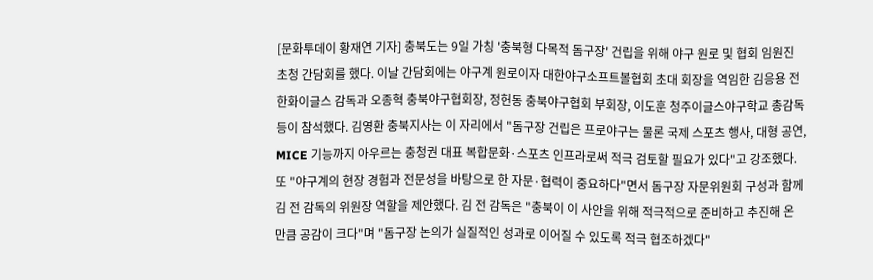[문화투데이 황재연 기자] 충북도는 9일 가칭 '충북형 다목적 돔구장' 건립을 위해 야구 원로 및 협회 임원진 초청 간담회를 했다. 이날 간담회에는 야구계 원로이자 대한야구소프트볼협회 초대 회장을 역임한 김응용 전 한화이글스 감독과 오종혁 충북야구협회장, 정헌동 충북야구협회 부회장, 이도훈 청주이글스야구학교 총감독 등이 참석했다. 김영환 충북지사는 이 자리에서 "돔구장 건립은 프로야구는 물론 국제 스포츠 행사, 대형 공연, MICE 기능까지 아우르는 충청권 대표 복합문화·스포츠 인프라로써 적극 검토할 필요가 있다"고 강조했다. 또 "야구계의 현장 경험과 전문성을 바탕으로 한 자문·협력이 중요하다"면서 돔구장 자문위원회 구성과 함께 김 전 감독의 위원장 역할을 제안했다. 김 전 감독은 "충북이 이 사안을 위해 적극적으로 준비하고 추진해 온 만큼 공감이 크다"며 "돔구장 논의가 실질적인 성과로 이어질 수 있도록 적극 협조하겠다"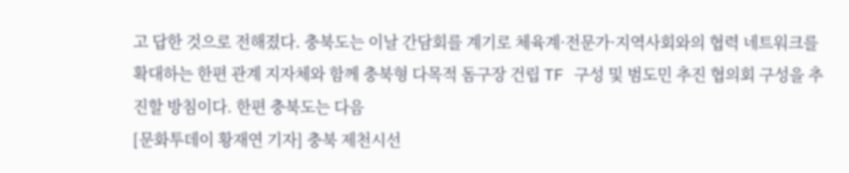고 답한 것으로 전해졌다. 충북도는 이날 간담회를 계기로 체육계·전문가·지역사회와의 협력 네트워크를 확대하는 한편 관계 지자체와 함께 충북형 다목적 돔구장 건립 TF 구성 및 범도민 추진 협의회 구성을 추진할 방침이다. 한편 충북도는 다음
[문화투데이 황재연 기자] 충북 제천시선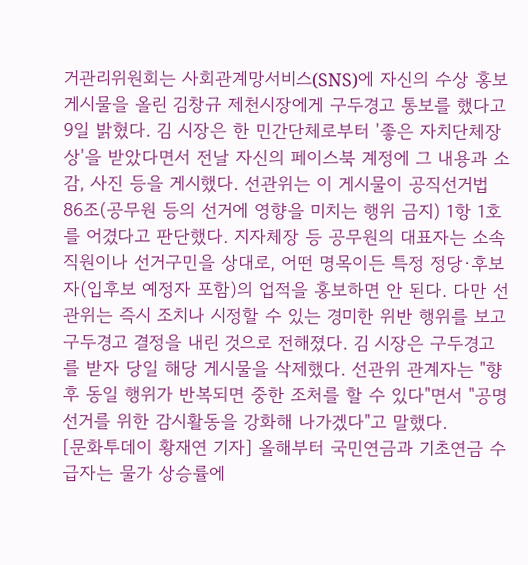거관리위원회는 사회관계망서비스(SNS)에 자신의 수상 홍보 게시물을 올린 김창규 제천시장에게 구두경고 통보를 했다고 9일 밝혔다. 김 시장은 한 민간단체로부터 '좋은 자치단체장 상'을 받았다면서 전날 자신의 페이스북 계정에 그 내용과 소감, 사진 등을 게시했다. 선관위는 이 게시물이 공직선거법 86조(공무원 등의 선거에 영향을 미치는 행위 금지) 1항 1호를 어겼다고 판단했다. 지자체장 등 공무원의 대표자는 소속 직원이나 선거구민을 상대로, 어떤 명목이든 특정 정당·후보자(입후보 예정자 포함)의 업적을 홍보하면 안 된다. 다만 선관위는 즉시 조치나 시정할 수 있는 경미한 위반 행위를 보고 구두경고 결정을 내린 것으로 전해졌다. 김 시장은 구두경고를 받자 당일 해당 게시물을 삭제했다. 선관위 관계자는 "향후 동일 행위가 반복되면 중한 조처를 할 수 있다"면서 "공명선거를 위한 감시활동을 강화해 나가겠다"고 말했다.
[문화투데이 황재연 기자] 올해부터 국민연금과 기초연금 수급자는 물가 상승률에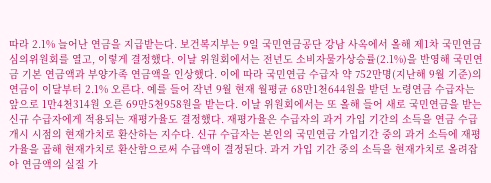따라 2.1% 늘어난 연금을 지급받는다. 보건복지부는 9일 국민연금공단 강남 사옥에서 올해 제1차 국민연금심의위원회를 열고, 이렇게 결정했다. 이날 위원회에서는 전년도 소비자물가상승률(2.1%)을 반영해 국민연금 기본 연금액과 부양가족 연금액을 인상했다. 이에 따라 국민연금 수급자 약 752만명(지난해 9월 기준)의 연금이 이달부터 2.1% 오른다. 예를 들어 작년 9월 현재 월평균 68만1천644원을 받던 노령연금 수급자는 앞으로 1만4천314원 오른 69만5천958원을 받는다. 이날 위원회에서는 또 올해 들어 새로 국민연금을 받는 신규 수급자에게 적용되는 재평가율도 결정했다. 재평가율은 수급자의 과거 가입 기간의 소득을 연금 수급 개시 시점의 현재가치로 환산하는 지수다. 신규 수급자는 본인의 국민연금 가입기간 중의 과거 소득에 재평가율을 곱해 현재가치로 환산함으로써 수급액이 결정된다. 과거 가입 기간 중의 소득을 현재가치로 올려잡아 연금액의 실질 가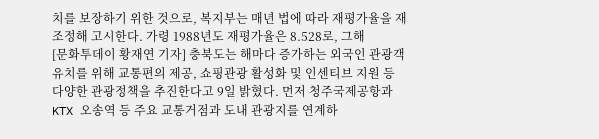치를 보장하기 위한 것으로, 복지부는 매년 법에 따라 재평가율을 재조정해 고시한다. 가령 1988년도 재평가율은 8.528로, 그해
[문화투데이 황재연 기자] 충북도는 해마다 증가하는 외국인 관광객 유치를 위해 교통편의 제공, 쇼핑관광 활성화 및 인센티브 지원 등 다양한 관광정책을 추진한다고 9일 밝혔다. 먼저 청주국제공항과 KTX 오송역 등 주요 교통거점과 도내 관광지를 연계하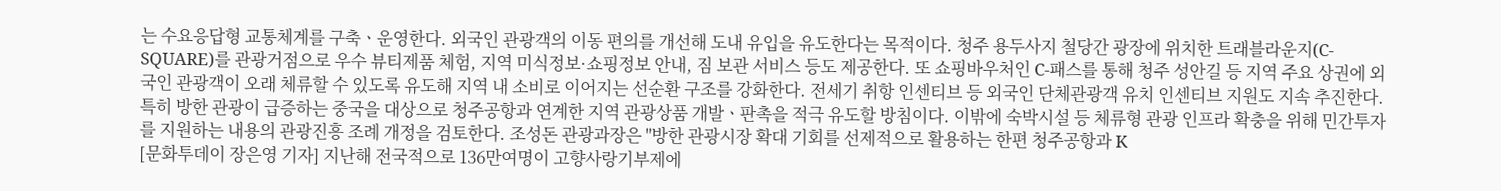는 수요응답형 교통체계를 구축ㆍ운영한다. 외국인 관광객의 이동 편의를 개선해 도내 유입을 유도한다는 목적이다. 청주 용두사지 철당간 광장에 위치한 트래블라운지(C-SQUARE)를 관광거점으로 우수 뷰티제품 체험, 지역 미식정보·쇼핑정보 안내, 짐 보관 서비스 등도 제공한다. 또 쇼핑바우처인 C-패스를 통해 청주 성안길 등 지역 주요 상권에 외국인 관광객이 오래 체류할 수 있도록 유도해 지역 내 소비로 이어지는 선순환 구조를 강화한다. 전세기 취항 인센티브 등 외국인 단체관광객 유치 인센티브 지원도 지속 추진한다. 특히 방한 관광이 급증하는 중국을 대상으로 청주공항과 연계한 지역 관광상품 개발ㆍ판촉을 적극 유도할 방침이다. 이밖에 숙박시설 등 체류형 관광 인프라 확충을 위해 민간투자를 지원하는 내용의 관광진흥 조례 개정을 검토한다. 조성돈 관광과장은 "방한 관광시장 확대 기회를 선제적으로 활용하는 한편 청주공항과 K
[문화투데이 장은영 기자] 지난해 전국적으로 136만여명이 고향사랑기부제에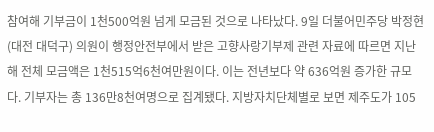참여해 기부금이 1천500억원 넘게 모금된 것으로 나타났다. 9일 더불어민주당 박정현(대전 대덕구) 의원이 행정안전부에서 받은 고향사랑기부제 관련 자료에 따르면 지난해 전체 모금액은 1천515억6천여만원이다. 이는 전년보다 약 636억원 증가한 규모다. 기부자는 총 136만8천여명으로 집계됐다. 지방자치단체별로 보면 제주도가 105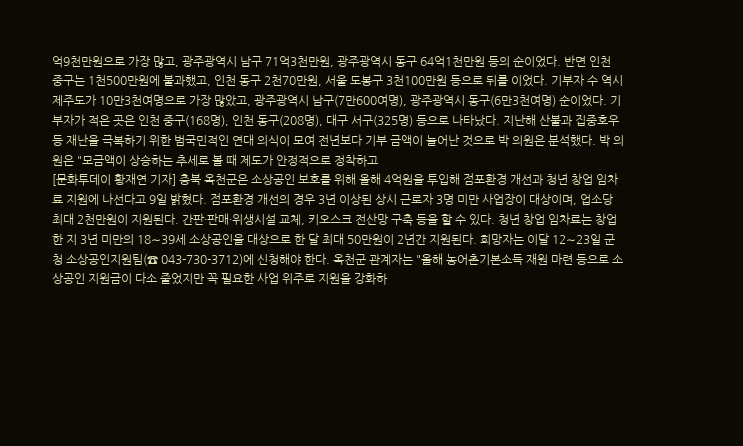억9천만원으로 가장 많고, 광주광역시 남구 71억3천만원, 광주광역시 동구 64억1천만원 등의 순이었다. 반면 인천 중구는 1천500만원에 불과했고, 인천 동구 2천70만원, 서울 도봉구 3천100만원 등으로 뒤를 이었다. 기부자 수 역시 제주도가 10만3천여명으로 가장 많았고, 광주광역시 남구(7만600여명), 광주광역시 동구(6만3천여명) 순이었다. 기부자가 적은 곳은 인천 중구(168명), 인천 동구(208명), 대구 서구(325명) 등으로 나타났다. 지난해 산불과 집중호우 등 재난을 극복하기 위한 범국민적인 연대 의식이 모여 전년보다 기부 금액이 늘어난 것으로 박 의원은 분석했다. 박 의원은 "모금액이 상승하는 추세로 볼 때 제도가 안정적으로 정착하고
[문화투데이 황재연 기자] 충북 옥천군은 소상공인 보호를 위해 올해 4억원을 투입해 점포환경 개선과 청년 창업 임차료 지원에 나선다고 9일 밝혔다. 점포환경 개선의 경우 3년 이상된 상시 근로자 3명 미만 사업장이 대상이며, 업소당 최대 2천만원이 지원된다. 간판·판매·위생시설 교체, 키오스크 전산망 구축 등을 할 수 있다. 청년 창업 임차료는 창업한 지 3년 미만의 18∼39세 소상공인을 대상으로 한 달 최대 50만원이 2년간 지원된다. 희망자는 이달 12∼23일 군청 소상공인지원팀(☎ 043-730-3712)에 신청해야 한다. 옥천군 관계자는 "올해 농어촌기본소득 재원 마련 등으로 소상공인 지원금이 다소 줄었지만 꼭 필요한 사업 위주로 지원을 강화하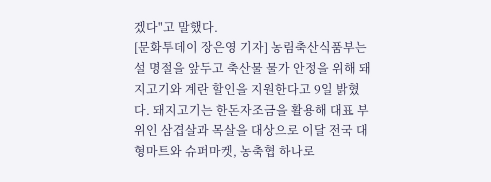겠다"고 말했다.
[문화투데이 장은영 기자] 농림축산식품부는 설 명절을 앞두고 축산물 물가 안정을 위해 돼지고기와 계란 할인을 지원한다고 9일 밝혔다. 돼지고기는 한돈자조금을 활용해 대표 부위인 삼겹살과 목살을 대상으로 이달 전국 대형마트와 슈퍼마켓, 농축협 하나로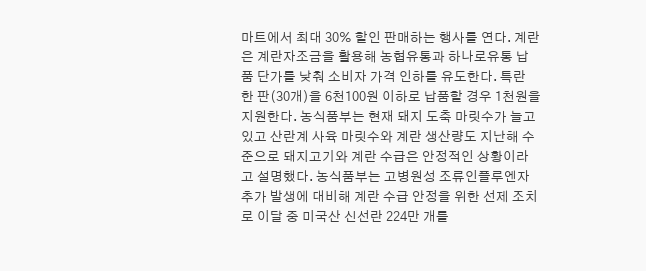마트에서 최대 30% 할인 판매하는 행사를 연다. 계란은 계란자조금을 활용해 농협유통과 하나로유통 납품 단가를 낮춰 소비자 가격 인하를 유도한다. 특란 한 판(30개)을 6천100원 이하로 납품할 경우 1천원을 지원한다. 농식품부는 현재 돼지 도축 마릿수가 늘고 있고 산란계 사육 마릿수와 계란 생산량도 지난해 수준으로 돼지고기와 계란 수급은 안정적인 상황이라고 설명했다. 농식품부는 고병원성 조류인플루엔자 추가 발생에 대비해 계란 수급 안정을 위한 선제 조치로 이달 중 미국산 신선란 224만 개를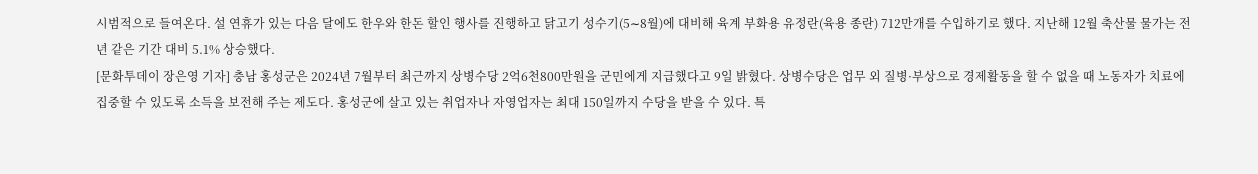시범적으로 들여온다. 설 연휴가 있는 다음 달에도 한우와 한돈 할인 행사를 진행하고 닭고기 성수기(5∼8월)에 대비해 육계 부화용 유정란(육용 종란) 712만개를 수입하기로 했다. 지난해 12월 축산물 물가는 전년 같은 기간 대비 5.1% 상승했다.
[문화투데이 장은영 기자] 충남 홍성군은 2024년 7월부터 최근까지 상병수당 2억6천800만원을 군민에게 지급했다고 9일 밝혔다. 상병수당은 업무 외 질병·부상으로 경제활동을 할 수 없을 때 노동자가 치료에 집중할 수 있도록 소득을 보전해 주는 제도다. 홍성군에 살고 있는 취업자나 자영업자는 최대 150일까지 수당을 받을 수 있다. 특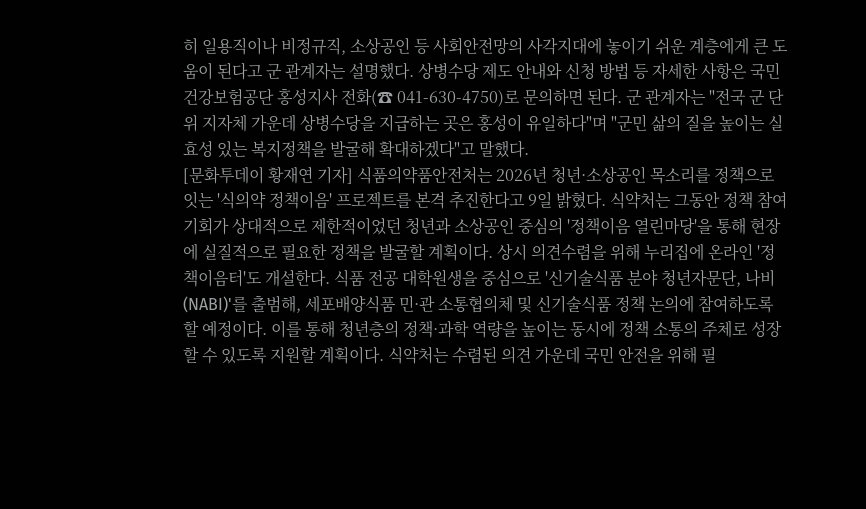히 일용직이나 비정규직, 소상공인 등 사회안전망의 사각지대에 놓이기 쉬운 계층에게 큰 도움이 된다고 군 관계자는 설명했다. 상병수당 제도 안내와 신청 방법 등 자세한 사항은 국민건강보험공단 홍성지사 전화(☎ 041-630-4750)로 문의하면 된다. 군 관계자는 "전국 군 단위 지자체 가운데 상병수당을 지급하는 곳은 홍성이 유일하다"며 "군민 삶의 질을 높이는 실효성 있는 복지정책을 발굴해 확대하겠다"고 말했다.
[문화투데이 황재연 기자] 식품의약품안전처는 2026년 청년·소상공인 목소리를 정책으로 잇는 '식의약 정책이음' 프로젝트를 본격 추진한다고 9일 밝혔다. 식약처는 그동안 정책 참여기회가 상대적으로 제한적이었던 청년과 소상공인 중심의 '정책이음 열린마당'을 통해 현장에 실질적으로 필요한 정책을 발굴할 계획이다. 상시 의견수렴을 위해 누리집에 온라인 '정책이음터'도 개설한다. 식품 전공 대학원생을 중심으로 '신기술식품 분야 청년자문단, 나비(NABI)'를 출범해, 세포배양식품 민·관 소통협의체 및 신기술식품 정책 논의에 참여하도록 할 예정이다. 이를 통해 청년층의 정책·과학 역량을 높이는 동시에 정책 소통의 주체로 성장할 수 있도록 지원할 계획이다. 식약처는 수렴된 의견 가운데 국민 안전을 위해 필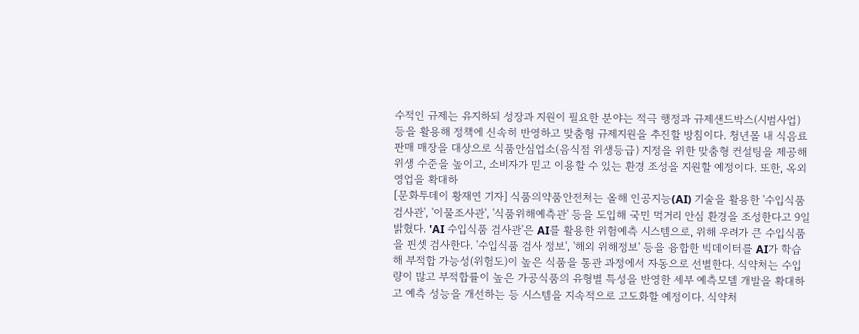수적인 규제는 유지하되 성장과 지원이 필요한 분야는 적극 행정과 규제샌드박스(시범사업) 등을 활용해 정책에 신속히 반영하고 맞춤형 규제지원을 추진할 방침이다. 청년몰 내 식음료 판매 매장을 대상으로 식품안심업소(음식점 위생등급) 지정을 위한 맞춤형 컨설팅을 제공해 위생 수준을 높이고, 소비자가 믿고 이용할 수 있는 환경 조성을 지원할 예정이다. 또한, 옥외영업을 확대하
[문화투데이 황재연 기자] 식품의약품안전처는 올해 인공지능(AI) 기술을 활용한 '수입식품 검사관', '이물조사관', '식품위해예측관' 등을 도입해 국민 먹거리 안심 환경을 조성한다고 9일 밝혔다. 'AI 수입식품 검사관'은 AI를 활용한 위험예측 시스템으로, 위해 우려가 큰 수입식품을 핀셋 검사한다. '수입식품 검사 정보', '해외 위해정보' 등을 융합한 빅데이터를 AI가 학습해 부적합 가능성(위험도)이 높은 식품을 통관 과정에서 자동으로 선별한다. 식약처는 수입량이 많고 부적합률이 높은 가공식품의 유형별 특성을 반영한 세부 예측모델 개발을 확대하고 예측 성능을 개선하는 등 시스템을 지속적으로 고도화할 예정이다. 식약처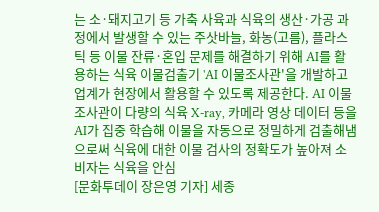는 소·돼지고기 등 가축 사육과 식육의 생산·가공 과정에서 발생할 수 있는 주삿바늘, 화농(고름), 플라스틱 등 이물 잔류·혼입 문제를 해결하기 위해 AI를 활용하는 식육 이물검출기 'AI 이물조사관'을 개발하고 업계가 현장에서 활용할 수 있도록 제공한다. AI 이물조사관이 다량의 식육 X-ray, 카메라 영상 데이터 등을 AI가 집중 학습해 이물을 자동으로 정밀하게 검출해냄으로써 식육에 대한 이물 검사의 정확도가 높아져 소비자는 식육을 안심
[문화투데이 장은영 기자] 세종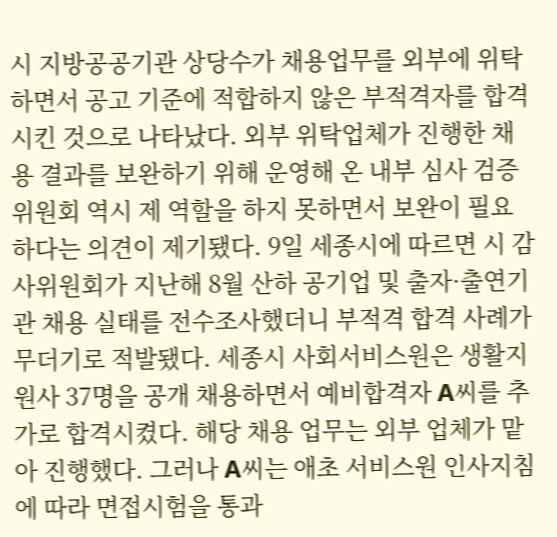시 지방공공기관 상당수가 채용업무를 외부에 위탁하면서 공고 기준에 적합하지 않은 부적격자를 합격시킨 것으로 나타났다. 외부 위탁업체가 진행한 채용 결과를 보완하기 위해 운영해 온 내부 심사 검증위원회 역시 제 역할을 하지 못하면서 보완이 필요하다는 의견이 제기됐다. 9일 세종시에 따르면 시 감사위원회가 지난해 8월 산하 공기업 및 출자·출연기관 채용 실태를 전수조사했더니 부적격 합격 사례가 무더기로 적발됐다. 세종시 사회서비스원은 생활지원사 37명을 공개 채용하면서 예비합격자 A씨를 추가로 합격시켰다. 해당 채용 업무는 외부 업체가 맡아 진행했다. 그러나 A씨는 애초 서비스원 인사지침에 따라 면접시험을 통과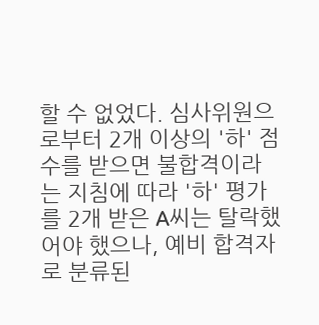할 수 없었다. 심사위원으로부터 2개 이상의 '하' 점수를 받으면 불합격이라는 지침에 따라 '하' 평가를 2개 받은 A씨는 탈락했어야 했으나, 예비 합격자로 분류된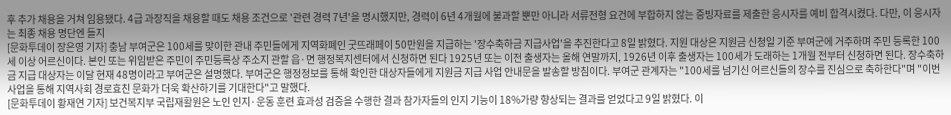후 추가 채용을 거쳐 임용됐다. 4급 과장직을 채용할 때도 채용 조건으로 '관련 경력 7년'을 명시했지만, 경력이 6년 4개월에 불과할 뿐만 아니라 서류전형 요건에 부합하지 않는 증빙자료를 제출한 응시자를 예비 합격시켰다. 다만, 이 응시자는 최종 채용 명단엔 들지
[문화투데이 장은영 기자] 충남 부여군은 100세를 맞이한 관내 주민들에게 지역화폐인 굿뜨래페이 50만원을 지급하는 '장수축하금 지급사업'을 추진한다고 8일 밝혔다. 지원 대상은 지원금 신청일 기준 부여군에 거주하며 주민 등록한 100세 이상 어르신이다. 본인 또는 위임받은 주민이 주민등록상 주소지 관할 읍·면 행정복지센터에서 신청하면 된다 1925년 또는 이전 출생자는 올해 연말까지, 1926년 이후 출생자는 100세가 도래하는 1개월 전부터 신청하면 된다. 장수축하금 지급 대상자는 이달 현재 48명이라고 부여군은 설명했다. 부여군은 행정정보를 통해 확인한 대상자들에게 지원금 지급 사업 안내문을 발송할 방침이다. 부여군 관계자는 "100세를 넘기신 어르신들의 장수를 진심으로 축하한다"며 "이번 사업을 통해 지역사회 경로효친 문화가 더욱 확산하기를 기대한다"고 말했다.
[문화투데이 황재연 기자] 보건복지부 국립재활원은 노인 인지·운동 훈련 효과성 검증을 수행한 결과 참가자들의 인지 기능이 18%가량 향상되는 결과를 얻었다고 9일 밝혔다. 이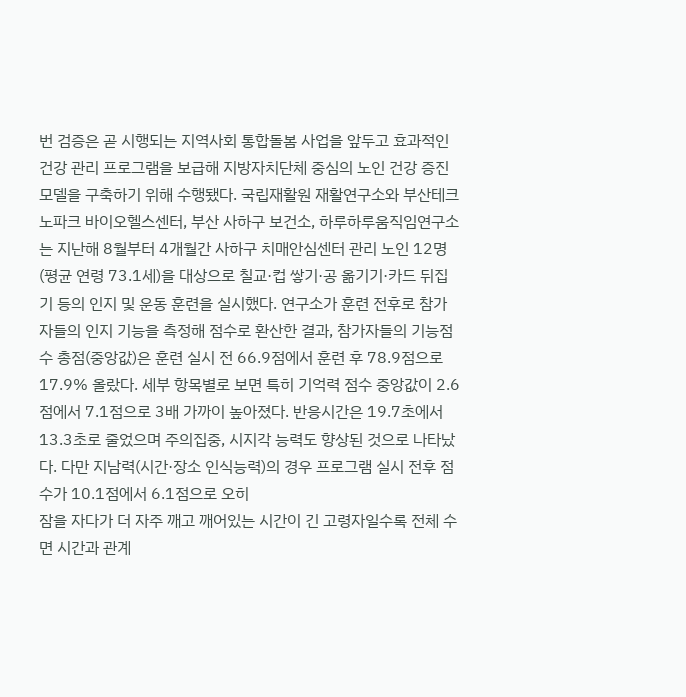번 검증은 곧 시행되는 지역사회 통합돌봄 사업을 앞두고 효과적인 건강 관리 프로그램을 보급해 지방자치단체 중심의 노인 건강 증진 모델을 구축하기 위해 수행됐다. 국립재활원 재활연구소와 부산테크노파크 바이오헬스센터, 부산 사하구 보건소, 하루하루움직임연구소는 지난해 8월부터 4개월간 사하구 치매안심센터 관리 노인 12명(평균 연령 73.1세)을 대상으로 칠교·컵 쌓기·공 옮기기·카드 뒤집기 등의 인지 및 운동 훈련을 실시했다. 연구소가 훈련 전후로 참가자들의 인지 기능을 측정해 점수로 환산한 결과, 참가자들의 기능점수 총점(중앙값)은 훈련 실시 전 66.9점에서 훈련 후 78.9점으로 17.9% 올랐다. 세부 항목별로 보면 특히 기억력 점수 중앙값이 2.6점에서 7.1점으로 3배 가까이 높아졌다. 반응시간은 19.7초에서 13.3초로 줄었으며 주의집중, 시지각 능력도 향상된 것으로 나타났다. 다만 지남력(시간·장소 인식능력)의 경우 프로그램 실시 전후 점수가 10.1점에서 6.1점으로 오히
잠을 자다가 더 자주 깨고 깨어있는 시간이 긴 고령자일수록 전체 수면 시간과 관계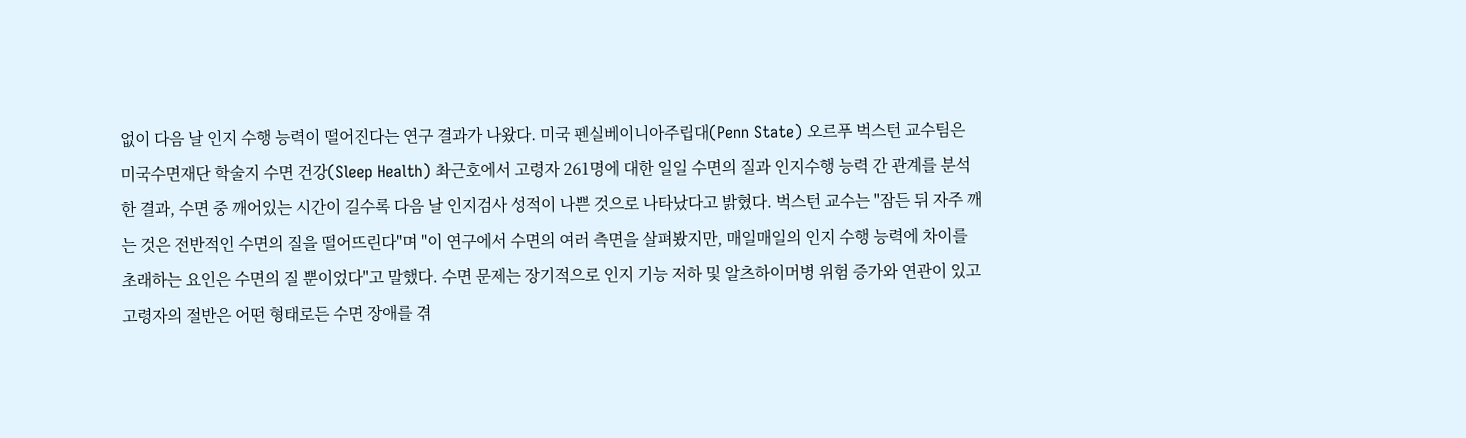없이 다음 날 인지 수행 능력이 떨어진다는 연구 결과가 나왔다. 미국 펜실베이니아주립대(Penn State) 오르푸 벅스턴 교수팀은 미국수면재단 학술지 수면 건강(Sleep Health) 촤근호에서 고령자 261명에 대한 일일 수면의 질과 인지수행 능력 간 관계를 분석한 결과, 수면 중 깨어있는 시간이 길수록 다음 날 인지검사 성적이 나쁜 것으로 나타났다고 밝혔다. 벅스턴 교수는 "잠든 뒤 자주 깨는 것은 전반적인 수면의 질을 떨어뜨린다"며 "이 연구에서 수면의 여러 측면을 살펴봤지만, 매일매일의 인지 수행 능력에 차이를 초래하는 요인은 수면의 질 뿐이었다"고 말했다. 수면 문제는 장기적으로 인지 기능 저하 및 알츠하이머병 위험 증가와 연관이 있고 고령자의 절반은 어떤 형태로든 수면 장애를 겪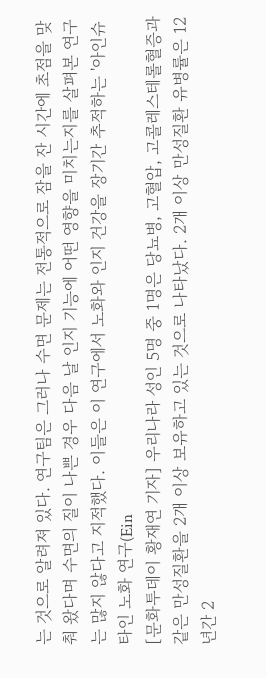는 것으로 알려져 있다. 연구팀은 그러나 수면 문제는 전통적으로 잠을 잔 시간에 초점을 맞춰 왔다며 수면의 질이 나쁜 경우 다음 날 인지 기능에 어떤 영향을 미치는지를 살펴본 연구는 많지 않다고 지적했다. 이들은 이 연구에서 노화와 인지 건강을 장기간 추적하는 '아인슈타인 노화 연구(Ein
[문화투데이 황재연 기자] 우리나라 성인 5명 중 1명은 당뇨병, 고혈압, 고콜레스테롤혈증과 같은 만성질환을 2개 이상 보유하고 있는 것으로 나타났다. 2개 이상 만성질환 유병률은 12년간 2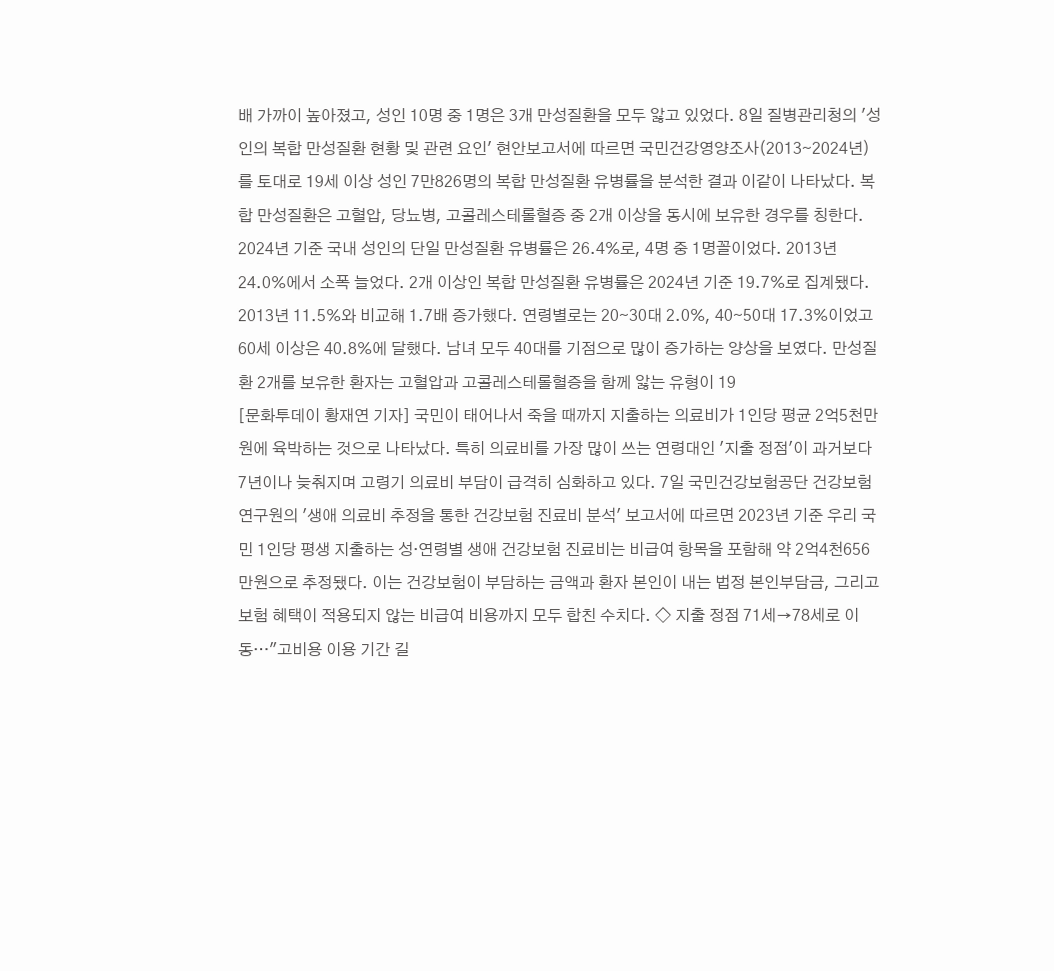배 가까이 높아졌고, 성인 10명 중 1명은 3개 만성질환을 모두 앓고 있었다. 8일 질병관리청의 '성인의 복합 만성질환 현황 및 관련 요인' 현안보고서에 따르면 국민건강영양조사(2013∼2024년)를 토대로 19세 이상 성인 7만826명의 복합 만성질환 유병률을 분석한 결과 이같이 나타났다. 복합 만성질환은 고혈압, 당뇨병, 고콜레스테롤혈증 중 2개 이상을 동시에 보유한 경우를 칭한다. 2024년 기준 국내 성인의 단일 만성질환 유병률은 26.4%로, 4명 중 1명꼴이었다. 2013년 24.0%에서 소폭 늘었다. 2개 이상인 복합 만성질환 유병률은 2024년 기준 19.7%로 집계됐다. 2013년 11.5%와 비교해 1.7배 증가했다. 연령별로는 20∼30대 2.0%, 40∼50대 17.3%이었고 60세 이상은 40.8%에 달했다. 남녀 모두 40대를 기점으로 많이 증가하는 양상을 보였다. 만성질환 2개를 보유한 환자는 고혈압과 고콜레스테롤혈증을 함께 앓는 유형이 19
[문화투데이 황재연 기자] 국민이 태어나서 죽을 때까지 지출하는 의료비가 1인당 평균 2억5천만원에 육박하는 것으로 나타났다. 특히 의료비를 가장 많이 쓰는 연령대인 '지출 정점'이 과거보다 7년이나 늦춰지며 고령기 의료비 부담이 급격히 심화하고 있다. 7일 국민건강보험공단 건강보험연구원의 '생애 의료비 추정을 통한 건강보험 진료비 분석' 보고서에 따르면 2023년 기준 우리 국민 1인당 평생 지출하는 성·연령별 생애 건강보험 진료비는 비급여 항목을 포함해 약 2억4천656만원으로 추정됐다. 이는 건강보험이 부담하는 금액과 환자 본인이 내는 법정 본인부담금, 그리고 보험 혜택이 적용되지 않는 비급여 비용까지 모두 합친 수치다. ◇ 지출 정점 71세→78세로 이동…"고비용 이용 기간 길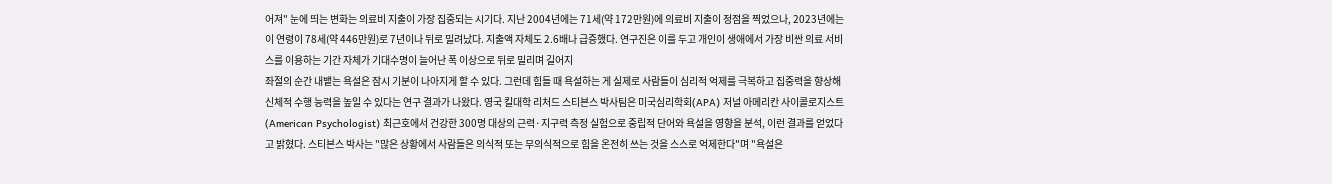어져" 눈에 띄는 변화는 의료비 지출이 가장 집중되는 시기다. 지난 2004년에는 71세(약 172만원)에 의료비 지출이 정점을 찍었으나, 2023년에는 이 연령이 78세(약 446만원)로 7년이나 뒤로 밀려났다. 지출액 자체도 2.6배나 급증했다. 연구진은 이를 두고 개인이 생애에서 가장 비싼 의료 서비스를 이용하는 기간 자체가 기대수명이 늘어난 폭 이상으로 뒤로 밀리며 길어지
좌절의 순간 내뱉는 욕설은 잠시 기분이 나아지게 할 수 있다. 그런데 힘들 때 욕설하는 게 실제로 사람들이 심리적 억제를 극복하고 집중력을 향상해 신체적 수행 능력을 높일 수 있다는 연구 결과가 나왔다. 영국 킬대학 리처드 스티븐스 박사팀은 미국심리학회(APA) 저널 아메리칸 사이콜로지스트(American Psychologist) 최근호에서 건강한 300명 대상의 근력·지구력 측정 실험으로 중립적 단어와 욕설을 영향을 분석, 이런 결과를 얻었다고 밝혔다. 스티븐스 박사는 "많은 상황에서 사람들은 의식적 또는 무의식적으로 힘을 온전히 쓰는 것을 스스로 억제한다"며 "욕설은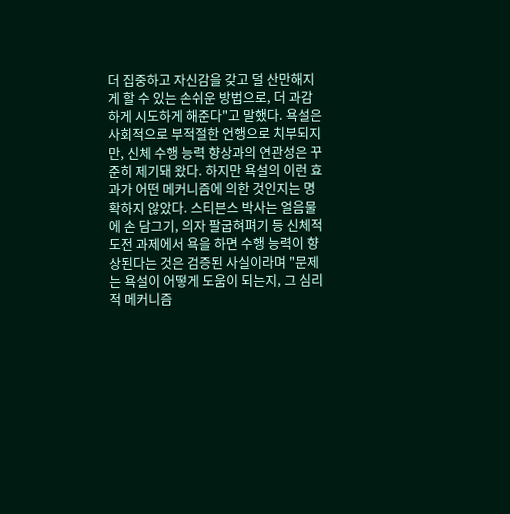더 집중하고 자신감을 갖고 덜 산만해지게 할 수 있는 손쉬운 방법으로, 더 과감하게 시도하게 해준다"고 말했다. 욕설은 사회적으로 부적절한 언행으로 치부되지만, 신체 수행 능력 향상과의 연관성은 꾸준히 제기돼 왔다. 하지만 욕설의 이런 효과가 어떤 메커니즘에 의한 것인지는 명확하지 않았다. 스티븐스 박사는 얼음물에 손 담그기, 의자 팔굽혀펴기 등 신체적 도전 과제에서 욕을 하면 수행 능력이 향상된다는 것은 검증된 사실이라며 "문제는 욕설이 어떻게 도움이 되는지, 그 심리적 메커니즘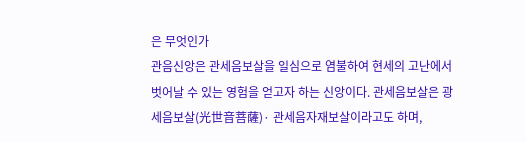은 무엇인가
관음신앙은 관세음보살을 일심으로 염불하여 현세의 고난에서 벗어날 수 있는 영험을 얻고자 하는 신앙이다. 관세음보살은 광세음보살(光世音菩薩)· 관세음자재보살이라고도 하며,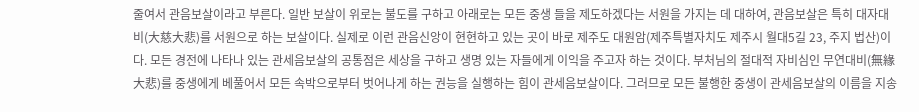줄여서 관음보살이라고 부른다. 일반 보살이 위로는 불도를 구하고 아래로는 모든 중생 들을 제도하겠다는 서원을 가지는 데 대하여, 관음보살은 특히 대자대비(大慈大悲)를 서원으로 하는 보살이다. 실제로 이런 관음신앙이 현현하고 있는 곳이 바로 제주도 대원암(제주특별자치도 제주시 월대5길 23, 주지 법산)이다. 모든 경전에 나타나 있는 관세음보살의 공통점은 세상을 구하고 생명 있는 자들에게 이익을 주고자 하는 것이다. 부처님의 절대적 자비심인 무연대비(無緣大悲)를 중생에게 베풀어서 모든 속박으로부터 벗어나게 하는 권능을 실행하는 힘이 관세음보살이다. 그러므로 모든 불행한 중생이 관세음보살의 이름을 지송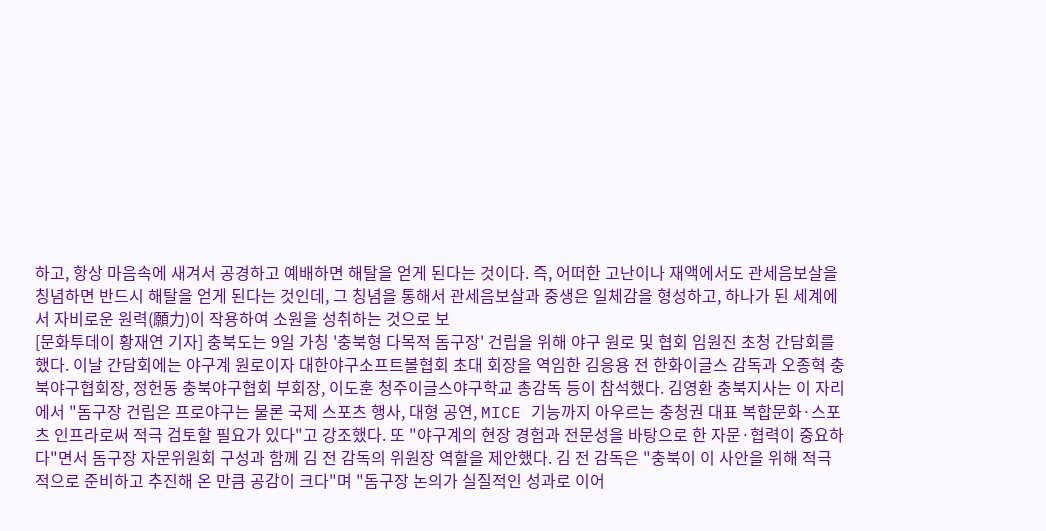하고, 항상 마음속에 새겨서 공경하고 예배하면 해탈을 얻게 된다는 것이다. 즉, 어떠한 고난이나 재액에서도 관세음보살을 칭념하면 반드시 해탈을 얻게 된다는 것인데, 그 칭념을 통해서 관세음보살과 중생은 일체감을 형성하고, 하나가 된 세계에서 자비로운 원력(願力)이 작용하여 소원을 성취하는 것으로 보
[문화투데이 황재연 기자] 충북도는 9일 가칭 '충북형 다목적 돔구장' 건립을 위해 야구 원로 및 협회 임원진 초청 간담회를 했다. 이날 간담회에는 야구계 원로이자 대한야구소프트볼협회 초대 회장을 역임한 김응용 전 한화이글스 감독과 오종혁 충북야구협회장, 정헌동 충북야구협회 부회장, 이도훈 청주이글스야구학교 총감독 등이 참석했다. 김영환 충북지사는 이 자리에서 "돔구장 건립은 프로야구는 물론 국제 스포츠 행사, 대형 공연, MICE 기능까지 아우르는 충청권 대표 복합문화·스포츠 인프라로써 적극 검토할 필요가 있다"고 강조했다. 또 "야구계의 현장 경험과 전문성을 바탕으로 한 자문·협력이 중요하다"면서 돔구장 자문위원회 구성과 함께 김 전 감독의 위원장 역할을 제안했다. 김 전 감독은 "충북이 이 사안을 위해 적극적으로 준비하고 추진해 온 만큼 공감이 크다"며 "돔구장 논의가 실질적인 성과로 이어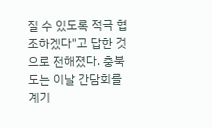질 수 있도록 적극 협조하겠다"고 답한 것으로 전해졌다. 충북도는 이날 간담회를 계기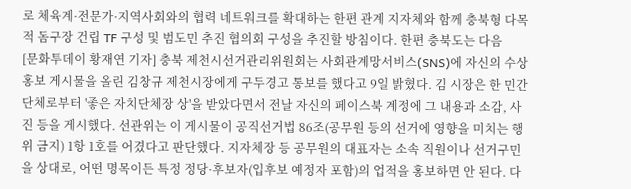로 체육계·전문가·지역사회와의 협력 네트워크를 확대하는 한편 관계 지자체와 함께 충북형 다목적 돔구장 건립 TF 구성 및 범도민 추진 협의회 구성을 추진할 방침이다. 한편 충북도는 다음
[문화투데이 황재연 기자] 충북 제천시선거관리위원회는 사회관계망서비스(SNS)에 자신의 수상 홍보 게시물을 올린 김창규 제천시장에게 구두경고 통보를 했다고 9일 밝혔다. 김 시장은 한 민간단체로부터 '좋은 자치단체장 상'을 받았다면서 전날 자신의 페이스북 계정에 그 내용과 소감, 사진 등을 게시했다. 선관위는 이 게시물이 공직선거법 86조(공무원 등의 선거에 영향을 미치는 행위 금지) 1항 1호를 어겼다고 판단했다. 지자체장 등 공무원의 대표자는 소속 직원이나 선거구민을 상대로, 어떤 명목이든 특정 정당·후보자(입후보 예정자 포함)의 업적을 홍보하면 안 된다. 다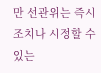만 선관위는 즉시 조치나 시정할 수 있는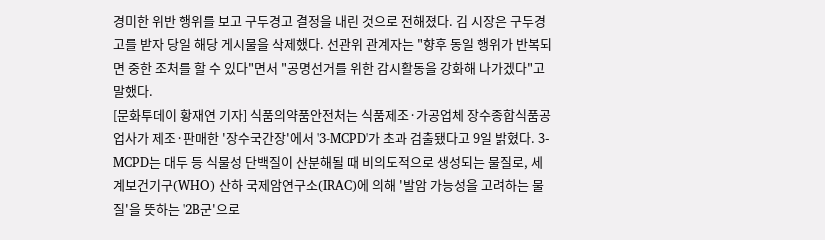경미한 위반 행위를 보고 구두경고 결정을 내린 것으로 전해졌다. 김 시장은 구두경고를 받자 당일 해당 게시물을 삭제했다. 선관위 관계자는 "향후 동일 행위가 반복되면 중한 조처를 할 수 있다"면서 "공명선거를 위한 감시활동을 강화해 나가겠다"고 말했다.
[문화투데이 황재연 기자] 식품의약품안전처는 식품제조·가공업체 장수종합식품공업사가 제조·판매한 '장수국간장'에서 '3-MCPD'가 초과 검출됐다고 9일 밝혔다. 3-MCPD는 대두 등 식물성 단백질이 산분해될 때 비의도적으로 생성되는 물질로, 세계보건기구(WHO) 산하 국제암연구소(IRAC)에 의해 '발암 가능성을 고려하는 물질'을 뜻하는 '2B군'으로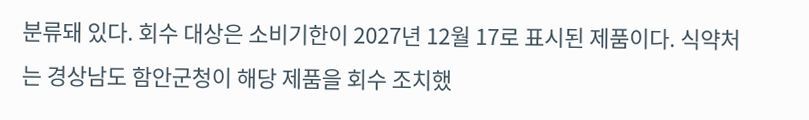분류돼 있다. 회수 대상은 소비기한이 2027년 12월 17로 표시된 제품이다. 식약처는 경상남도 함안군청이 해당 제품을 회수 조치했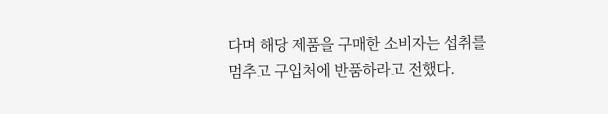다며 해당 제품을 구매한 소비자는 섭취를 멈추고 구입처에 반품하라고 전했다.